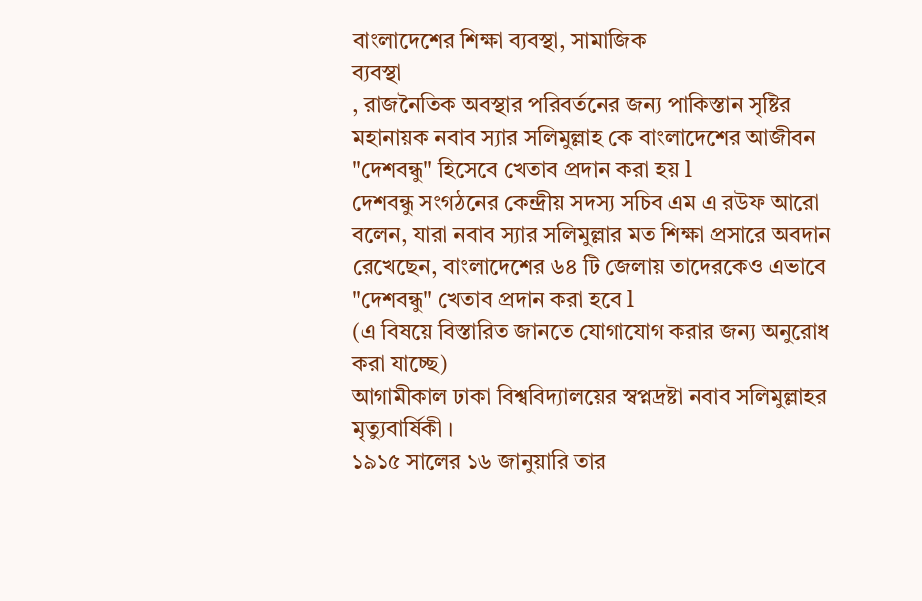বাংলাদেশের শিক্ষা ব্যবস্থা, সামাজিক
ব্যবস্থা
, রাজনৈতিক অবস্থার পরিবর্তনের জন্য পাকিস্তান সৃষ্টির মহানায়ক নবাব স্যার সলিমুল্লাহ কে বাংলাদেশের আজীবন "দেশবন্ধু" হিসেবে খেতাব প্রদান করা হয় l
দেশবন্ধু সংগঠনের কেন্দ্রীয় সদস্য সচিব এম এ রউফ আরো বলেন, যারা নবাব স্যার সলিমুল্লার মত শিক্ষা প্রসারে অবদান রেখেছেন, বাংলাদেশের ৬৪ টি জেলায় তাদেরকেও এভাবে "দেশবন্ধু" খেতাব প্রদান করা হবে l
(এ বিষয়ে বিস্তারিত জানতে যোগাযোগ করার জন্য অনুরোধ করা যাচ্ছে)
আগামীকাল ঢাকা বিশ্ববিদ্যালয়ের স্বপ্নদ্রষ্টা নবাব সলিমুল্লাহর মৃত্যুবার্ষিকী ।
১৯১৫ সালের ১৬ জানুয়ারি তার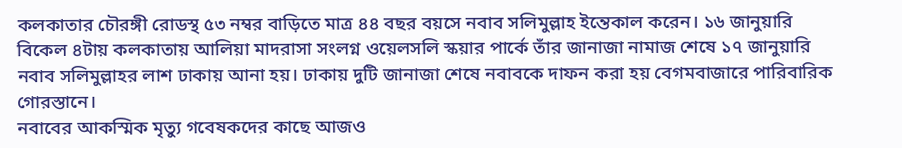কলকাতার চৌরঙ্গী রোডস্থ ৫৩ নম্বর বাড়িতে মাত্র ৪৪ বছর বয়সে নবাব সলিমুল্লাহ ইন্তেকাল করেন। ১৬ জানুয়ারি বিকেল ৪টায় কলকাতায় আলিয়া মাদরাসা সংলগ্ন ওয়েলসলি স্কয়ার পার্কে তাঁর জানাজা নামাজ শেষে ১৭ জানুয়ারি নবাব সলিমুল্লাহর লাশ ঢাকায় আনা হয়। ঢাকায় দুটি জানাজা শেষে নবাবকে দাফন করা হয় বেগমবাজারে পারিবারিক গোরস্তানে।
নবাবের আকস্মিক মৃত্যু গবেষকদের কাছে আজও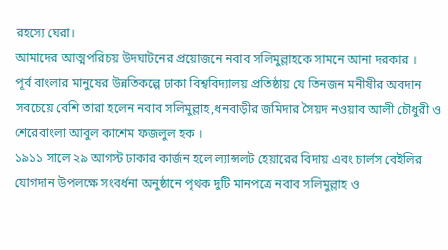রহস্যে ঘেরা।
আমাদের আত্মপরিচয় উদঘাটনের প্রয়োজনে নবাব সলিমুল্লাহকে সামনে আনা দরকার ।
পূর্ব বাংলার মানুষের উন্নতিকল্পে ঢাকা বিশ্ববিদ্যালয় প্রতিষ্ঠায় যে তিনজন মনীষীর অবদান সবচেয়ে বেশি তারা হলেন নবাব সলিমুল্লাহ,ধনবাড়ীর জমিদার সৈয়দ নওয়াব আলী চৌধুরী ও শেরেবাংলা আবুল কাশেম ফজলুল হক ।
১৯১১ সালে ২৯ আগস্ট ঢাকার কার্জন হলে ল্যান্সলট হেয়ারের বিদায় এবং চার্লস বেইলির যোগদান উপলক্ষে সংবর্ধনা অনুষ্ঠানে পৃথক দুটি মানপত্রে নবাব সলিমুল্লাহ ও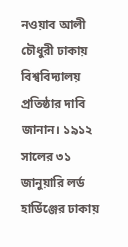নওয়াব আলী চৌধুরী ঢাকায় বিশ্ববিদ্যালয় প্রতিষ্ঠার দাবি জানান। ১৯১২ সালের ৩১ জানুয়ারি লর্ড হার্ডিঞ্জের ঢাকায়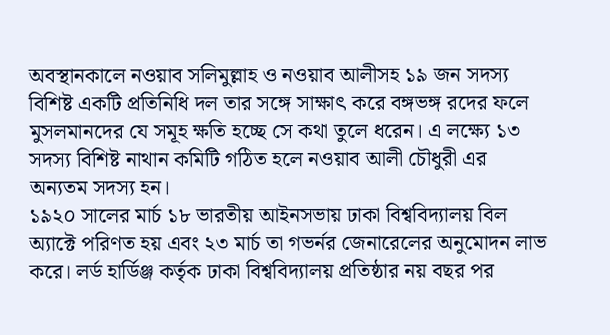অবস্থানকালে নওয়াব সলিমুল্লাহ ও নওয়াব আলীসহ ১৯ জন সদস্য বিশিষ্ট একটি প্রতিনিধি দল তার সঙ্গে সাক্ষাৎ করে বঙ্গভঙ্গ রদের ফলে মুসলমানদের যে সমূহ ক্ষতি হচ্ছে সে কথা তুলে ধরেন। এ লক্ষ্যে ১৩ সদস্য বিশিষ্ট নাথান কমিটি গঠিত হলে নওয়াব আলী চৌধুরী এর অন্যতম সদস্য হন।
১৯২০ সালের মার্চ ১৮ ভারতীয় আইনসভায় ঢাকা বিশ্ববিদ্যালয় বিল অ্যাক্টে পরিণত হয় এবং ২৩ মার্চ তা গভর্নর জেনারেলের অনুমোদন লাভ করে। লর্ড হার্ডিঞ্জ কর্তৃক ঢাকা বিশ্ববিদ্যালয় প্রতিষ্ঠার নয় বছর পর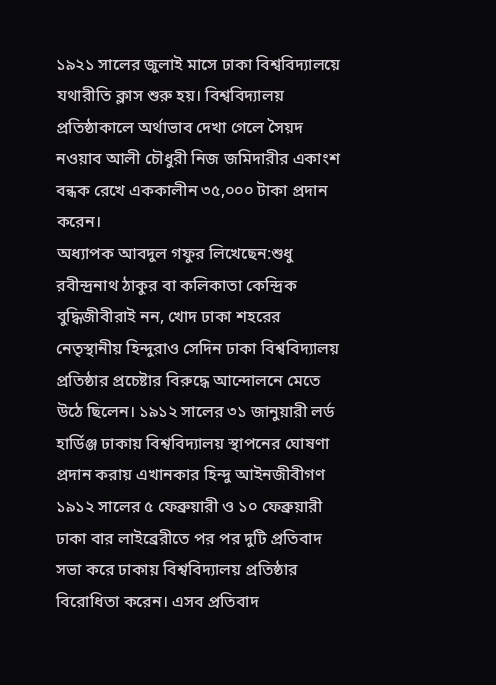১৯২১ সালের জুলাই মাসে ঢাকা বিশ্ববিদ্যালয়ে যথারীতি ক্লাস শুরু হয়। বিশ্ববিদ্যালয় প্রতিষ্ঠাকালে অর্থাভাব দেখা গেলে সৈয়দ নওয়াব আলী চৌধুরী নিজ জমিদারীর একাংশ বন্ধক রেখে এককালীন ৩৫,০০০ টাকা প্রদান করেন।
অধ্যাপক আবদুল গফুর লিখেছেন:শুধু রবীন্দ্রনাথ ঠাকুর বা কলিকাতা কেন্দ্রিক বুদ্ধিজীবীরাই নন, খোদ ঢাকা শহরের নেতৃস্থানীয় হিন্দুরাও সেদিন ঢাকা বিশ্ববিদ্যালয় প্রতিষ্ঠার প্রচেষ্টার বিরুদ্ধে আন্দোলনে মেতে উঠে ছিলেন। ১৯১২ সালের ৩১ জানুয়ারী লর্ড হার্ডিঞ্জ ঢাকায় বিশ্ববিদ্যালয় স্থাপনের ঘোষণা প্রদান করায় এখানকার হিন্দু আইনজীবীগণ ১৯১২ সালের ৫ ফেব্রুয়ারী ও ১০ ফেব্রুয়ারী ঢাকা বার লাইব্রেরীতে পর পর দুটি প্রতিবাদ সভা করে ঢাকায় বিশ্ববিদ্যালয় প্রতিষ্ঠার বিরোধিতা করেন। এসব প্রতিবাদ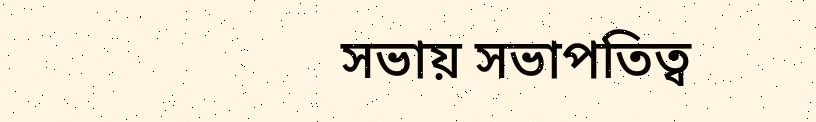সভায় সভাপতিত্ব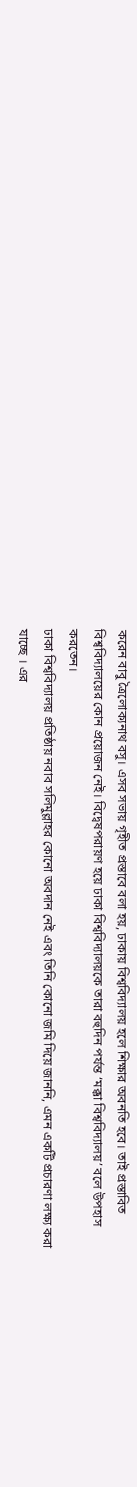করেন বাবু ত্রৈলোক্যনাথ বসু। এসব সভায় গৃহীত প্রস্তাবে বলা হয়, ঢাকায় বিশ্ববিদ্যালয় হলে শিক্ষার অবনতি হবে। তাই প্রস্তাবিত বিশ্ববিদ্যালয়ের কোন প্রয়োজন নেই। বিদ্বেষপরায়ণ হয়ে ঢাকা বিশ্ববিদ্যালয়কে তারা বহুদিন পর্যন্ত ‘মক্কা বিশ্ববিদ্যালয়’ বলে উপহাস করতেন।
ঢাকা বিশ্ববিদ্যালয় প্রতিষ্ঠায় নবাব সলিমুল্লাহর কোনো অবদান নেই এবং তিনি কোনো জমি দিয়ে জাননি, এমন একটি প্রচারণা লক্ষ্য করা যাচ্ছে । এর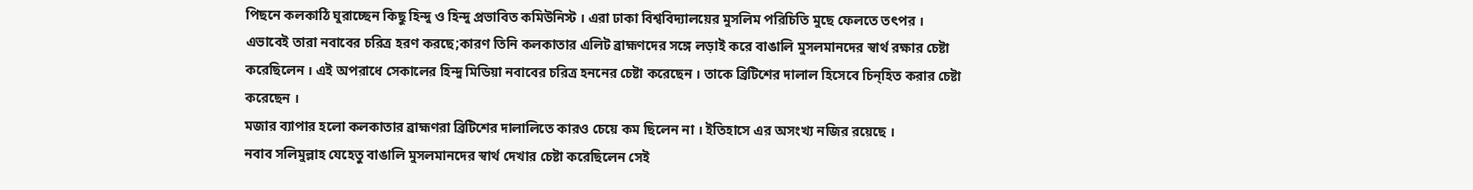পিছনে কলকাঠি ঘুরাচ্ছেন কিছু হিন্দু ও হিন্দু প্রভাবিত কমিউনিস্ট । এরা ঢাকা বিশ্ববিদ্যালয়ের মুসলিম পরিচিতি মুছে ফেলতে তৎপর ।
এভাবেই তারা নবাবের চরিত্র হরণ করছে;কারণ তিনি কলকাতার এলিট ব্রাহ্মণদের সঙ্গে লড়াই করে বাঙালি মুসলমানদের স্বার্থ রক্ষার চেষ্টা করেছিলেন । এই অপরাধে সেকালের হিন্দু মিডিয়া নবাবের চরিত্র হননের চেষ্টা করেছেন । তাকে ব্রিটিশের দালাল হিসেবে চিন্হিত করার চেষ্টা করেছেন ।
মজার ব্যাপার হলো কলকাতার ব্রাহ্মণরা ব্রিটিশের দালালিতে কারও চেয়ে কম ছিলেন না । ইতিহাসে এর অসংখ্য নজির রয়েছে ।
নবাব সলিমুল্লাহ যেহেতু বাঙালি মুসলমানদের স্বার্থ দেখার চেষ্টা করেছিলেন সেই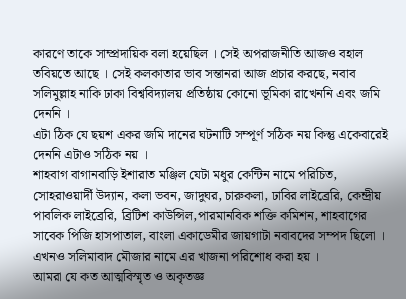কারণে তাকে সাম্প্রদায়িক বলা হয়েছিল । সেই অপরাজনীতি আজও বহাল তবিয়তে আছে । সেই কলকাতার ভাব সন্তানরা আজ প্রচার করছে, নবাব সলিমুল্লাহ নাকি ঢাকা বিশ্ববিদ্যালয় প্রতিষ্ঠায় কোনো ভূমিকা রাখেননি এবং জমি দেননি ।
এটা ঠিক যে ছয়শ একর জমি দানের ঘটনাটি সম্পূর্ণ সঠিক নয় কিন্তু একেবারেই দেননি এটাও সঠিক নয় ।
শাহবাগ বাগানবাড়ি ইশারাত মঞ্জিল যেটা মধুর কেন্টিন নামে পরিচিত, সোহরাওয়ার্দী উদ্যান, কলা ভবন, জাদুঘর, চারুকলা, ঢাবির লাইব্রেরি, কেন্দ্রীয় পাবলিক লাইব্রেরি, ব্রিটিশ কাউন্সিল,পারমানবিক শক্তি কমিশন, শাহবাগের সাবেক পিজি হাসপাতাল, বাংলা একাডেমীর জায়গাটা নবাবদের সম্পদ ছিলো । এখনও সলিমাবাদ মৌজার নামে এর খাজনা পরিশোধ করা হয় ।
আমরা যে কত আত্মবিস্মৃত ও অকৃতজ্ঞ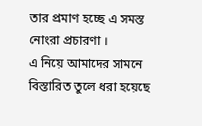তার প্রমাণ হচ্ছে এ সমস্ত নোংরা প্রচারণা ।
এ নিয়ে আমাদের সামনে বিস্তারিত তুলে ধরা হয়েছে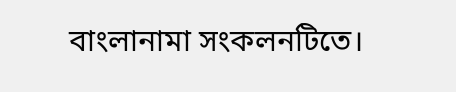বাংলানামা সংকলনটিতে।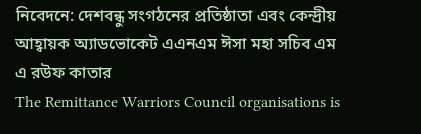নিবেদনে: দেশবন্ধু সংগঠনের প্রতিষ্ঠাতা এবং কেন্দ্রীয় আহ্বায়ক অ্যাডভোকেট এএনএম ঈসা মহা সচিব এম এ রউফ কাতার
The Remittance Warriors Council organisations is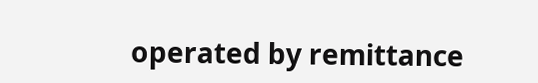operated by remittance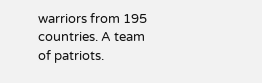warriors from 195 countries. A team of patriots.